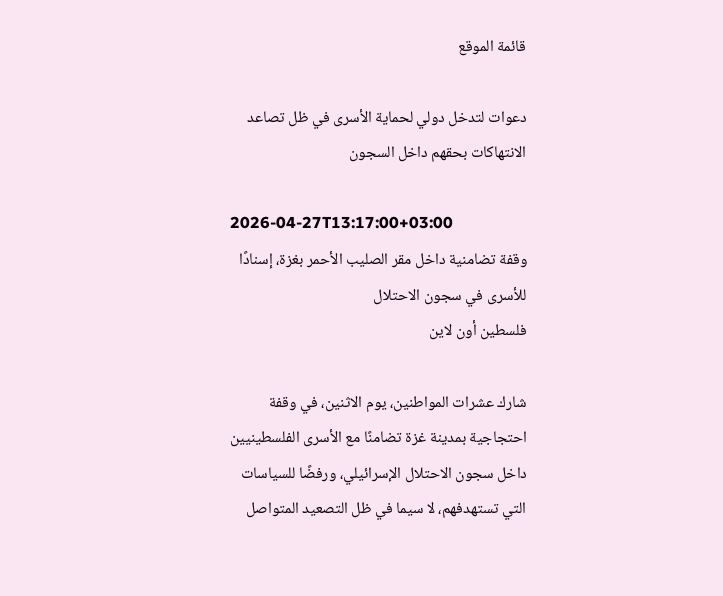قائمة الموقع

دعوات لتدخل دولي لحماية الأسرى في ظل تصاعد الانتهاكات بحقهم داخل السجون

2026-04-27T13:17:00+03:00
وقفة تضامنية داخل مقر الصليب الأحمر بغزة، إسنادًا للأسرى في سجون الاحتلال
فلسطين أون لاين

شارك عشرات المواطنين، يوم الاثنين، في وقفة احتجاجية بمدينة غزة تضامنًا مع الأسرى الفلسطينيين داخل سجون الاحتلال الإسرائيلي، ورفضًا للسياسات التي تستهدفهم، لا سيما في ظل التصعيد المتواصل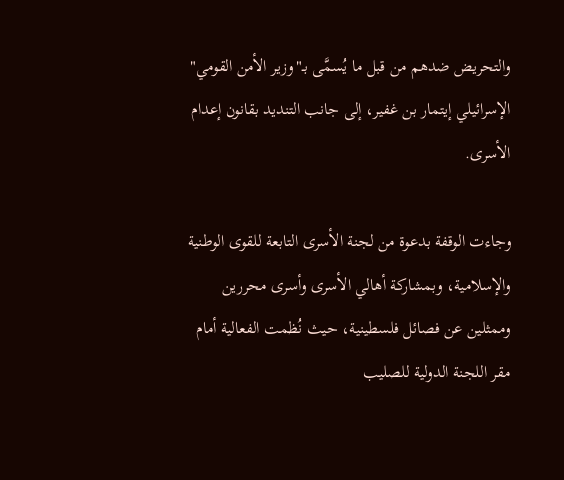والتحريض ضدهم من قبل ما يُسمَّى بـ"وزير الأمن القومي" الإسرائيلي إيتمار بن غفير، إلى جانب التنديد بقانون إعدام الأسرى.

وجاءت الوقفة بدعوة من لجنة الأسرى التابعة للقوى الوطنية والإسلامية، وبمشاركة أهالي الأسرى وأسرى محررين وممثلين عن فصائل فلسطينية، حيث نُظمت الفعالية أمام مقر اللجنة الدولية للصليب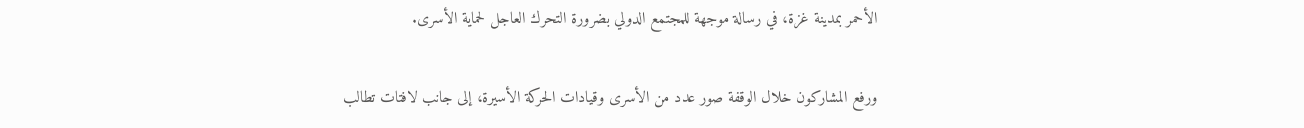الأحمر بمدينة غزة، في رسالة موجهة للمجتمع الدولي بضرورة التحرك العاجل لحماية الأسرى.

ورفع المشاركون خلال الوقفة صور عدد من الأسرى وقيادات الحركة الأسيرة، إلى جانب لافتات تطالب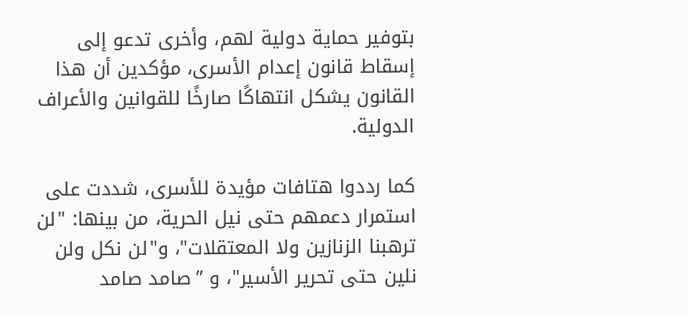بتوفير حماية دولية لهم، وأخرى تدعو إلى إسقاط قانون إعدام الأسرى، مؤكدين أن هذا القانون يشكل انتهاكًا صارخًا للقوانين والأعراف الدولية.

كما رددوا هتافات مؤيدة للأسرى، شددت على استمرار دعمهم حتى نيل الحرية، من بينها: "لن ترهبنا الزنازين ولا المعتقلات"، و"لن نكل ولن نلين حتى تحرير الأسير"، و ”صامد صامد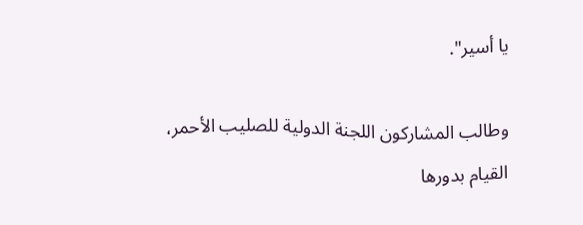يا أسير".

وطالب المشاركون اللجنة الدولية للصليب الأحمر، القيام بدورها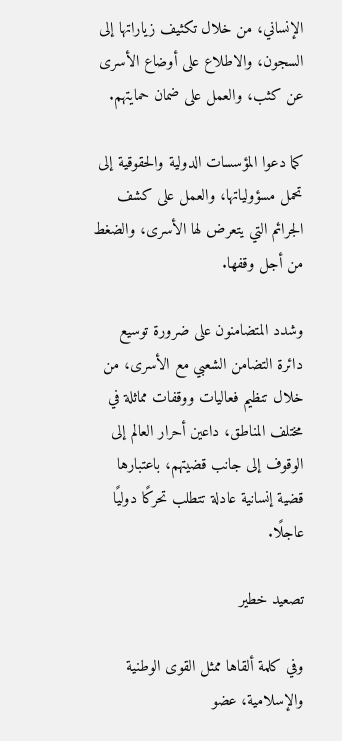الإنساني، من خلال تكثيف زياراتها إلى السجون، والاطلاع على أوضاع الأسرى عن كثب، والعمل على ضمان حمايتهم.

كما دعوا المؤسسات الدولية والحقوقية إلى تحمل مسؤولياتها، والعمل على كشف الجرائم التي يتعرض لها الأسرى، والضغط من أجل وقفها.

وشدد المتضامنون على ضرورة توسيع دائرة التضامن الشعبي مع الأسرى، من خلال تنظيم فعاليات ووقفات مماثلة في مختلف المناطق، داعين أحرار العالم إلى الوقوف إلى جانب قضيتهم، باعتبارها قضية إنسانية عادلة تتطلب تحركًا دوليًا عاجلًا.

تصعيد خطير

وفي كلمة ألقاها ممثل القوى الوطنية والإسلامية، عضو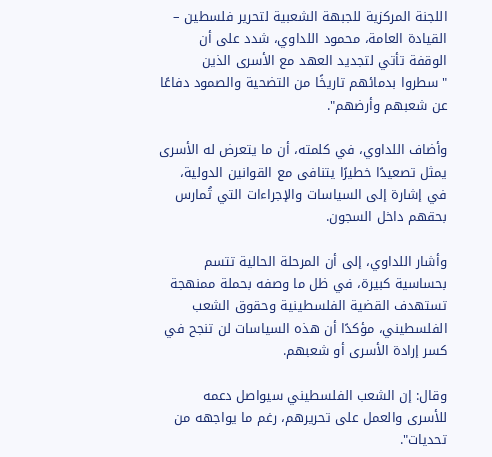اللجنة المركزية للجبهة الشعبية لتحرير فلسطين – القيادة العامة، محمود اللداوي، شدد على أن الوقفة تأتي لتجديد العهد مع الأسرى الذين "سطروا بدمائهم تاريخًا من التضحية والصمود دفاعًا عن شعبهم وأرضهم".

وأضاف اللداوي، في كلمته، أن ما يتعرض له الأسرى يمثل تصعيدًا خطيرًا يتنافى مع القوانين الدولية، في إشارة إلى السياسات والإجراءات التي تُمارس بحقهم داخل السجون.

وأشار اللداوي، إلى أن المرحلة الحالية تتسم بحساسية كبيرة، في ظل ما وصفه بحملة ممنهجة تستهدف القضية الفلسطينية وحقوق الشعب الفلسطيني، مؤكدًا أن هذه السياسات لن تنجح في كسر إرادة الأسرى أو شعبهم.

وقال: إن الشعب الفلسطيني سيواصل دعمه للأسرى والعمل على تحريرهم، رغم ما يواجهه من تحديات".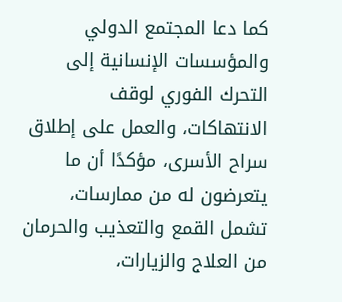كما دعا المجتمع الدولي والمؤسسات الإنسانية إلى التحرك الفوري لوقف الانتهاكات، والعمل على إطلاق سراح الأسرى، مؤكدًا أن ما يتعرضون له من ممارسات، تشمل القمع والتعذيب والحرمان من العلاج والزيارات،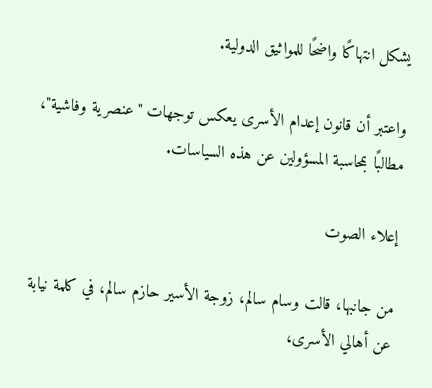يشكل انتهاكًا واضحًا للمواثيق الدولية.

واعتبر أن قانون إعدام الأسرى يعكس توجهات "عنصرية وفاشية"، مطالبًا بمحاسبة المسؤولين عن هذه السياسات.

إعلاء الصوت

من جانبها، قالت وسام سالم، زوجة الأسير حازم سالم، في كلمة نيابة عن أهالي الأسرى،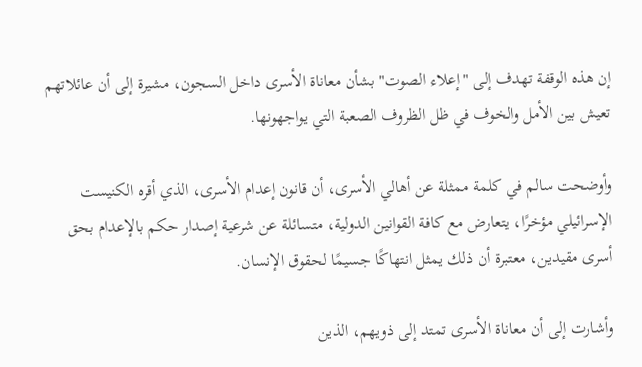إن هذه الوقفة تهدف إلى "إعلاء الصوت" بشأن معاناة الأسرى داخل السجون، مشيرة إلى أن عائلاتهم تعيش بين الأمل والخوف في ظل الظروف الصعبة التي يواجهونها.

وأوضحت سالم في كلمة ممثلة عن أهالي الأسرى، أن قانون إعدام الأسرى، الذي أقره الكنيست الإسرائيلي مؤخرًا، يتعارض مع كافة القوانين الدولية، متسائلة عن شرعية إصدار حكم بالإعدام بحق أسرى مقيدين، معتبرة أن ذلك يمثل انتهاكًا جسيمًا لحقوق الإنسان.

وأشارت إلى أن معاناة الأسرى تمتد إلى ذويهم، الذين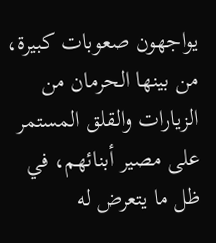يواجهون صعوبات كبيرة، من بينها الحرمان من الزيارات والقلق المستمر على مصير أبنائهم، في ظل ما يتعرض له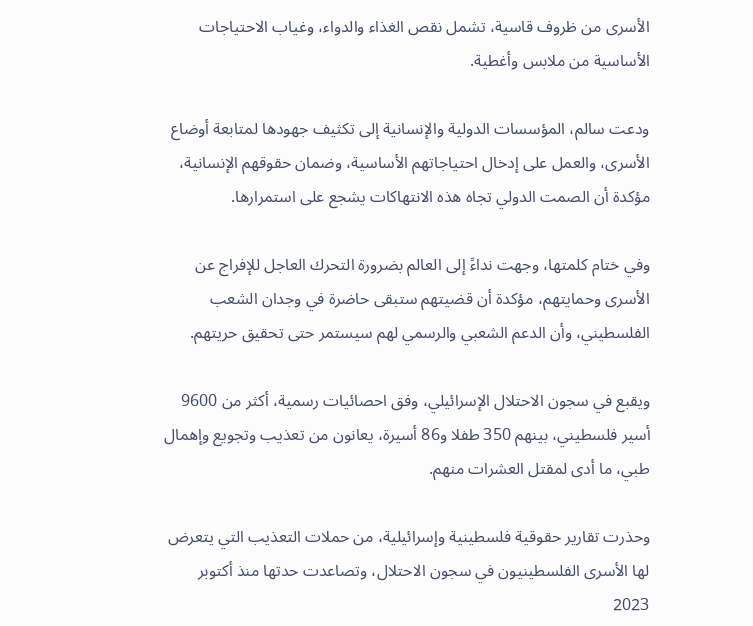الأسرى من ظروف قاسية، تشمل نقص الغذاء والدواء، وغياب الاحتياجات الأساسية من ملابس وأغطية.

ودعت سالم، المؤسسات الدولية والإنسانية إلى تكثيف جهودها لمتابعة أوضاع الأسرى، والعمل على إدخال احتياجاتهم الأساسية، وضمان حقوقهم الإنسانية، مؤكدة أن الصمت الدولي تجاه هذه الانتهاكات يشجع على استمرارها.

وفي ختام كلمتها، وجهت نداءً إلى العالم بضرورة التحرك العاجل للإفراج عن الأسرى وحمايتهم، مؤكدة أن قضيتهم ستبقى حاضرة في وجدان الشعب الفلسطيني، وأن الدعم الشعبي والرسمي لهم سيستمر حتى تحقيق حريتهم.

ويقبع في سجون الاحتلال الإسرائيلي، وفق احصائيات رسمية، أكثر من 9600 أسير فلسطيني، بينهم 350 طفلا و86 أسيرة، يعانون من تعذيب وتجويع وإهمال طبي، ما أدى لمقتل العشرات منهم.

وحذرت تقارير حقوقية فلسطينية وإسرائيلية، من حملات التعذيب التي يتعرض لها الأسرى الفلسطينيون في سجون الاحتلال، وتصاعدت حدتها منذ أكتوبر 2023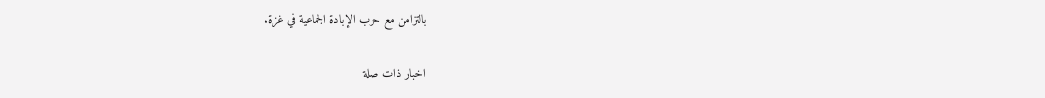بالتزامن مع حرب الإبادة الجماعية في غزة.

اخبار ذات صلة